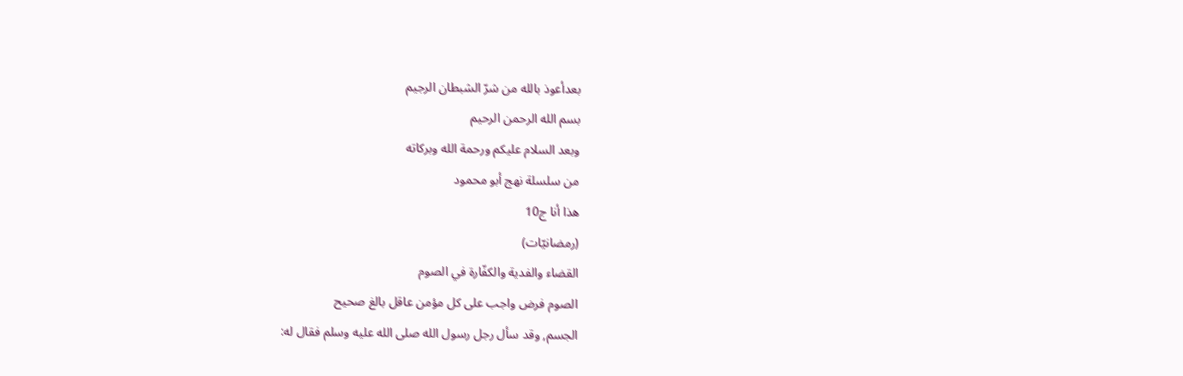بعدأعوذ بالله من شرّ الشبطان الرجيم
بسم الله الرحمن الرحيم
وبعد السلام عليكم ورحمة الله وبركاته
من سلسلة نهج أبو محمود
هذا أنا ج10
(رمضانيّات)
القضاء والفدية والكفّارة في الصوم
الصوم فرض واجب على كل مؤمن عاقل بالغ صحيح
الجسم, وقد سأل رجل رسول الله صلى الله عليه وسلم فقال له: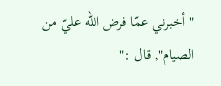" أخبرني عمّا فرض الله عليّ من
الصيام", قال :"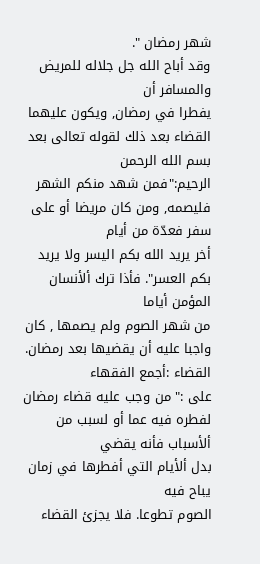شهر رمضان ".
وقد أباح الله جل جلاله للمريض والمسافر أن
يفطرا في رمضان, ويكون عليهما القضاء بعد ذلك لقوله تعالى بعد بسم الله الرحمن
الرحيم:"فمن شهد منكم الشهر فليصمه, ومن كان مريضا أو على سفر فعدّة من أيام
أخر يريد الله بكم اليسر ولا يريد بكم العسر". فأذا ترك ألأنسان المؤمن أياما
من شهر الصوم ولم يصمها , كان واجبا عليه أن يقضيها بعد رمضان.
القضاء :أجمع الفقهاء
على :" من وجب عليه قضاء رمضان لفطره فيه عما أو لسبب من ألأسباب فأنه يقضي
بدل ألأيام التي أفطرها في زمان يباح فيه
الصوم تطوعا. فلا يجزئ القضاء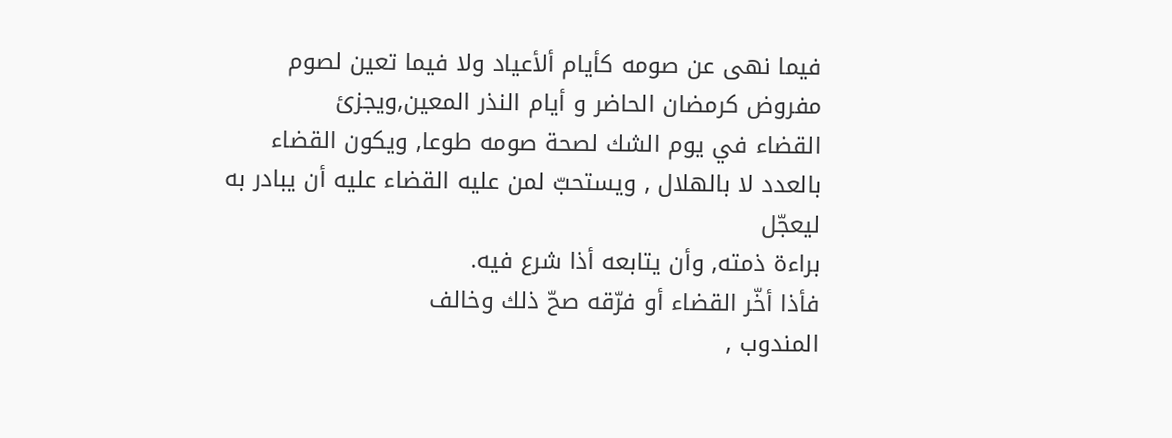فيما نهى عن صومه كأيام ألأعياد ولا فيما تعين لصوم
مفروض كرمضان الحاضر و أيام النذر المعين,ويجزئ
القضاء في يوم الشك لصحة صومه طوعا, ويكون القضاء
بالعدد لا بالهلال , ويستحبّ لمن عليه القضاء عليه أن يبادر به ليعجّل
براءة ذمته, وأن يتابعه أذا شرع فيه.
فأذا أخّر القضاء أو فرّقه صحّ ذلك وخالف
المندوب ,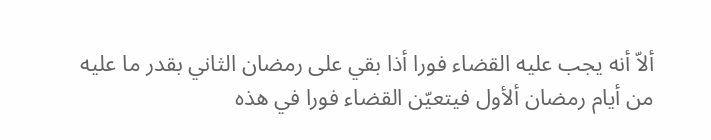ألاّ أنه يجب عليه القضاء فورا أذا بقي على رمضان الثاني بقدر ما عليه
من أيام رمضان ألأول فيتعيّن القضاء فورا في هذه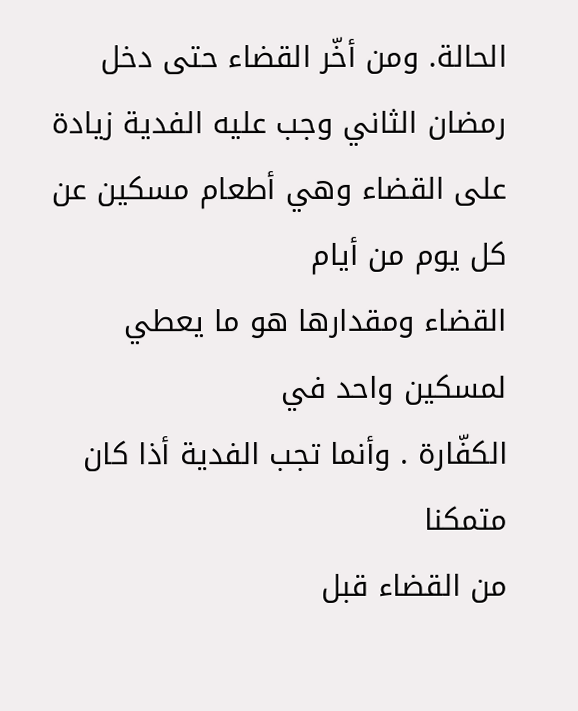الحالة. ومن أخّر القضاء حتى دخل
رمضان الثاني وجب عليه الفدية زيادة على القضاء وهي أطعام مسكين عن كل يوم من أيام
القضاء ومقدارها هو ما يعطي لمسكين واحد في
الكفّارة . وأنما تجب الفدية أذا كان متمكنا
من القضاء قبل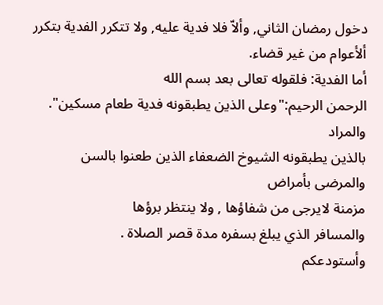دخول رمضان الثاني, وألاّ فلا فدية عليه, ولا تتكرر الفدية بتكرر ألأعوام من غير قضاء.
أما الفدية: فلقوله تعالى بعد بسم الله
الرحمن الرحيم:"وعلى الذين يطبقونه فدية طعام مسكين".
والمراد
بالذين يطبقونه الشيوخ الضعفاء الذين طعنوا بالسن والمرضى بأمراض
مزمنة لايرجى من شفاؤها , ولا ينتظر برؤها
والمسافر الذي يبلغ بسفره مدة قصر الصلاة .
وأستودعكم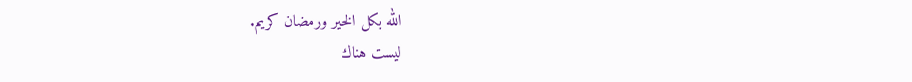الله بكل الخير ورمضان كريم.
ليست هناك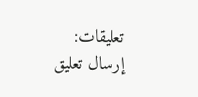تعليقات:
إرسال تعليق